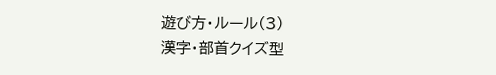遊び方・ルール(3)
漢字・部首クイズ型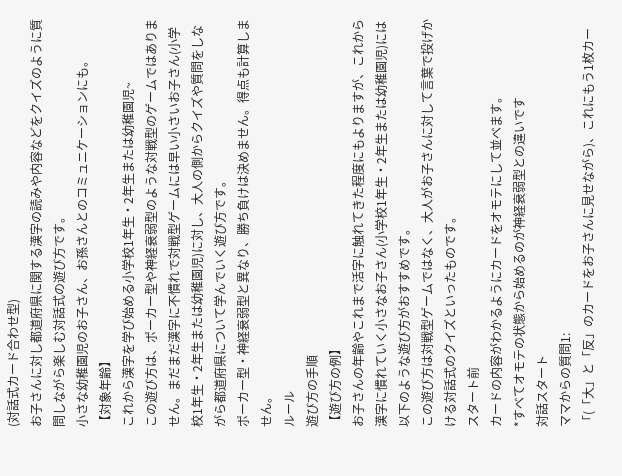(対話式カード合わせ型)
お子さんに対し都道府県に関する漢字の読みや内容などをクイズのように質問しながら楽しむ対話式の遊び方です。
小さな幼稚園児のお子さん、お孫さんとのコミュニケーションにも。
【対象年齢】
これから漢字を学び始める小学校1年生・2年生または幼稚園児~
この遊び方は、ポーカー型や神経衰弱型のような対戦型のゲームではありません。まだまだ漢字に不慣れで対戦型ゲームには早い小さいお子さん(小学校1年生・2年生または幼稚園児)に対し、大人の側からクイズや質問をしながら都道府県について学んでいく遊び方です。
ポーカー型・神経衰弱型と異なり、勝ち負けは決めません。得点も計算しません。
ルール
遊び方の手順
【遊び方の例】
お子さんの年齢やこれまで活字に触れてきた程度にもよりますが、これから漢字に慣れていく小さなお子さん(小学校1年生・2年生または幼稚園児)には以下のような遊び方がおすすめです。
この遊び方は対戦型ゲームではなく、大人がお子さんに対して言葉で投げかける対話式のクイズといったものです。
スタート前
カードの内容がわかるようにカードをオモテにして並べます。
*すべてオモテの状態から始めるのが神経衰弱型との違いです
対話スタート
ママからの質問1:
「(「大」と「反」のカードをお子さんに見せながら)、これにもう1枚カー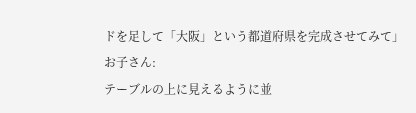ドを足して「大阪」という都道府県を完成させてみて」
お子さん:
テーブルの上に見えるように並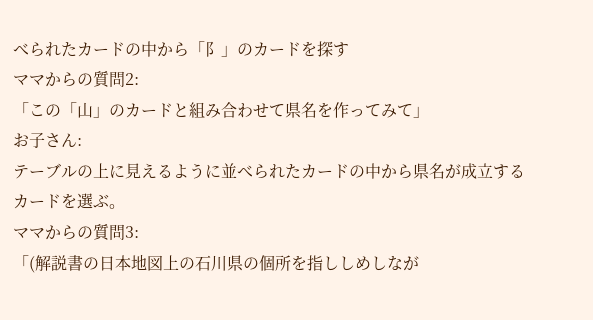べられたカードの中から「阝」のカードを探す
ママからの質問2:
「この「山」のカードと組み合わせて県名を作ってみて」
お子さん:
テーブルの上に見えるように並べられたカードの中から県名が成立するカードを選ぶ。
ママからの質問3:
「(解説書の日本地図上の石川県の個所を指ししめしなが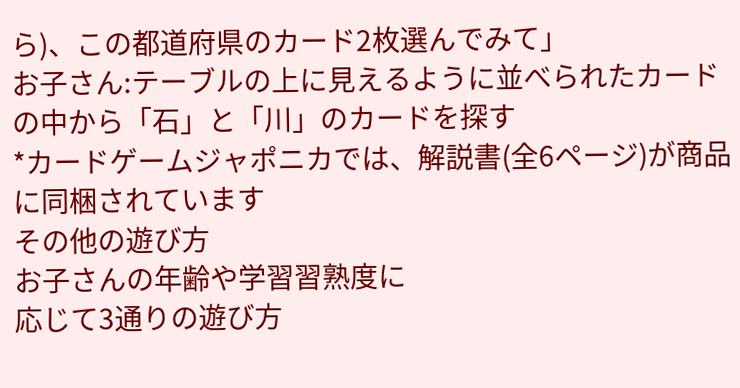ら)、この都道府県のカード2枚選んでみて」
お子さん:テーブルの上に見えるように並べられたカードの中から「石」と「川」のカードを探す
*カードゲームジャポニカでは、解説書(全6ページ)が商品に同梱されています
その他の遊び方
お子さんの年齢や学習習熟度に
応じて3通りの遊び方